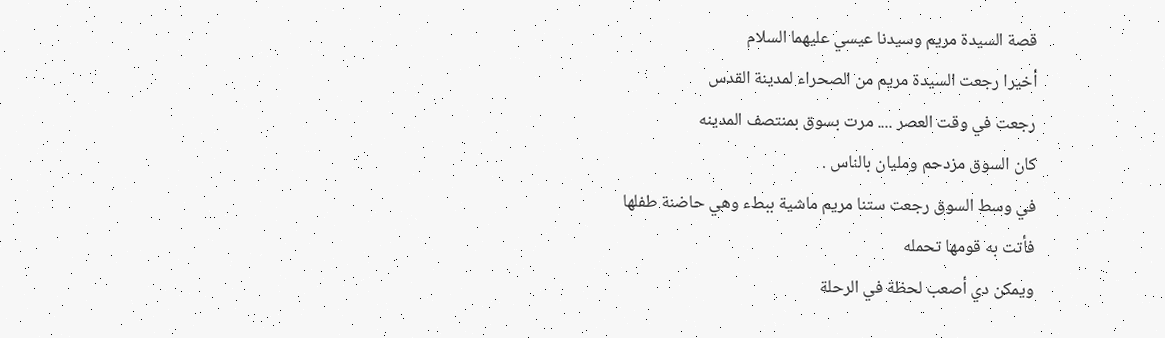قصة السيدة مريم وسيدنا عيسي عليهما السلام
أخيرا رجعت السيدة مريم من الصحراء لمدينة القدس
رجعت في وقت العصر .... مرت بسوق بمنتصف المدينه
كان السوق مزدحم ومليان بالناس .
في وسط السوق رجعت ستنا مريم ماشية ببطء وهي حاضنة طفلها
فأتت به قومها تحمله
ويمكن دي أصعب لحظة في الرحلة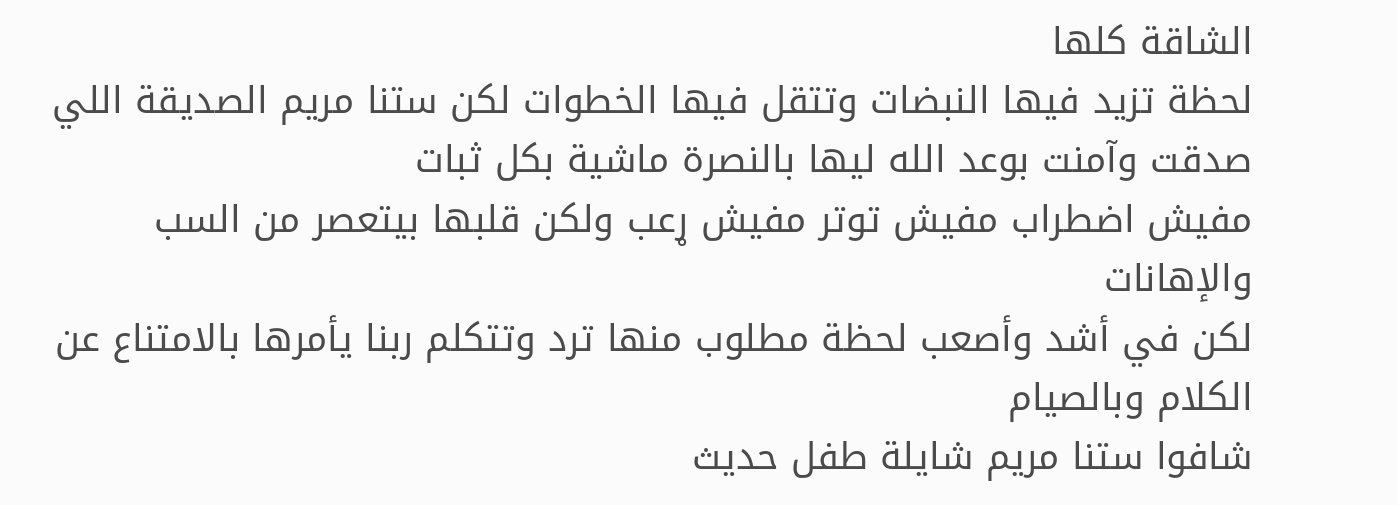الشاقة كلها
لحظة تزيد فيها النبضات وتتقل فيها الخطوات لكن ستنا مريم الصديقة اللي صدقت وآمنت بوعد الله ليها بالنصرة ماشية بكل ثبات
مفيش اضطراب مفيش توتر مفيش ړعب ولكن قلبها بيتعصر من السب والإهانات
لكن في أشد وأصعب لحظة مطلوب منها ترد وتتكلم ربنا يأمرها بالامتناع عن الكلام وبالصيام
شافوا ستنا مريم شايلة طفل حديث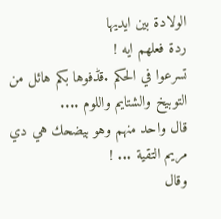الولادة بين ايديها
ردة فعلهم ايه !
تسرعوا في الحكم .قڈفوها بكم هائل من التوبيخ والشتايم واللوم ....
قال واحد منهم وهو بيضحك هي دي مريم التقية ... !
وقال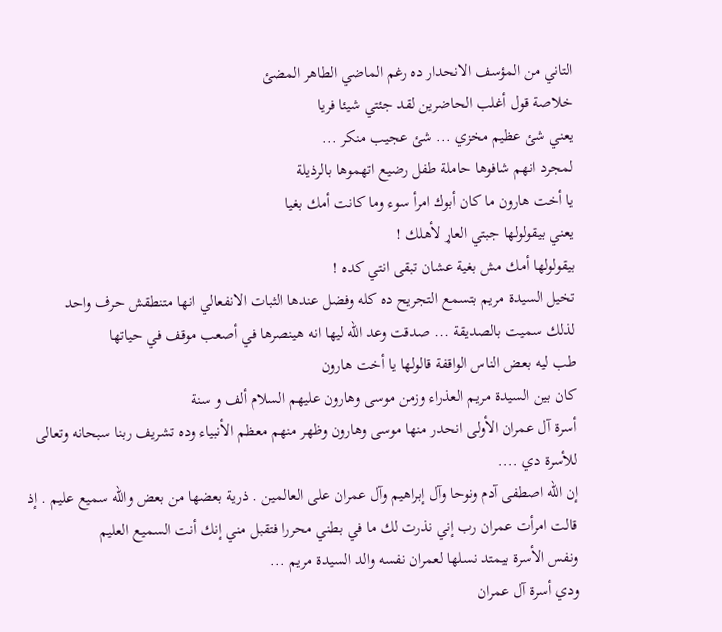التاني من المؤسف الانحدار ده رغم الماضي الطاهر المضئ
خلاصة قول أغلب الحاضرين لقد جئتي شيئا فريا
يعني شئ عظيم مخزي ... شئ عجيب منكر ...
لمجرد انهم شافوها حاملة طفل رضيع اتهموها بالرذيلة
يا أخت هارون ما كان أبوك امرأ سوء وما كانت أمك بغيا
يعني بيقولولها جبتي العاړ لأهلك !
بيقولولها أمك مش بغية عشان تبقى انتي كده !
تخيل السيدة مريم بتسمع التجريح ده كله وفضل عندها الثبات الانفعالي انها متنطقش حرف واحد
لذلك سميت بالصديقة ... صدقت وعد الله ليها انه هينصرها في أصعب موقف في حياتها
طب ليه بعض الناس الواقفة قالولها يا أخت هارون
كان بين السيدة مريم العذراء وزمن موسى وهارون عليهم السلام ألف و سنة
أسرة آل عمران الأولى انحدر منها موسى وهارون وظهر منهم معظم الأنبياء وده تشريف ربنا سبحانه وتعالى للأسرة دي ....
إن الله اصطفى آدم ونوحا وآل إبراهيم وآل عمران على العالمين . ذرية بعضها من بعض والله سميع عليم . إذ قالت امرأت عمران رب إني نذرت لك ما في بطني محررا فتقبل مني إنك أنت السميع العليم
ونفس الأسرة بيمتد نسلها لعمران نفسه والد السيدة مريم ...
ودي أسرة آل عمران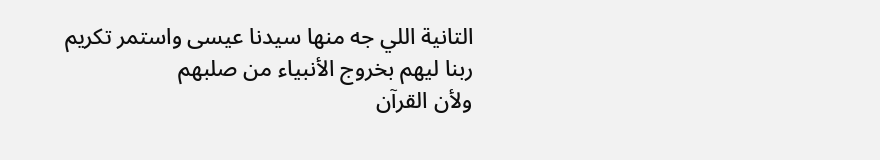التانية اللي جه منها سيدنا عيسى واستمر تكريم ربنا ليهم بخروج الأنبياء من صلبهم
ولأن القرآن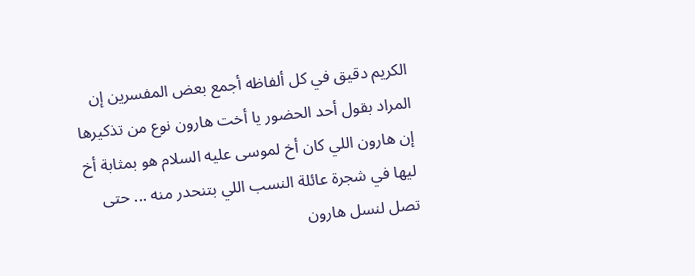الكريم دقيق في كل ألفاظه أجمع بعض المفسرين إن المراد بقول أحد الحضور يا أخت هارون نوع من تذكيرها إن هارون اللي كان أخ لموسى عليه السلام هو بمثابة أخ ليها في شجرة عائلة النسب اللي بتنحدر منه ... حتى تصل لنسل هارون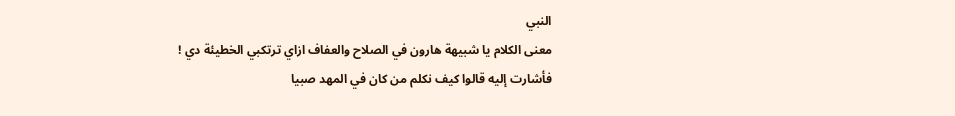النبي
معنى الكلام يا شبيهة هارون في الصلاح والعفاف ازاي ترتكبي الخطيئة دي !
فأشارت إليه قالوا كيف نكلم من كان في المهد صبيا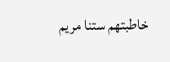خاطبتهم ستنا مريم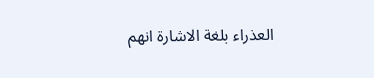العذراء بلغة الاشارة انهم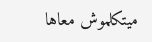ميتكلموش معاها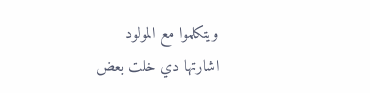ويتكلموا مع المولود
اشارتها دي خلت بعض